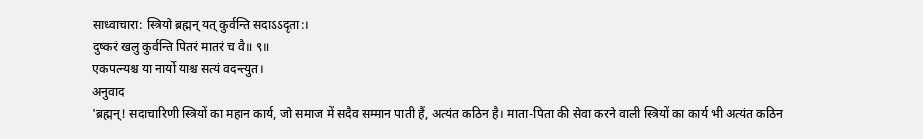साध्वाचारा: स्त्रियो ब्रह्मन् यत् कुर्वन्ति सदाऽऽदृता:।
दुष्करं खलु कुर्वन्ति पितरं मातरं च वै॥ ९॥
एकपत्न्यश्च या नार्यो याश्च सत्यं वदन्त्युत।
अनुवाद
'ब्रह्मन्! सदाचारिणी स्त्रियों का महान कार्य, जो समाज में सदैव सम्मान पाती हैं, अत्यंत कठिन है। माता-पिता की सेवा करने वाली स्त्रियों का कार्य भी अत्यंत कठिन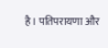है। पतिपरायणा और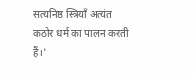सत्यनिष्ठ स्त्रियाँ अत्यंत कठोर धर्म का पालन करती हैं।'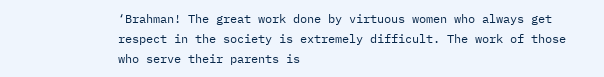‘Brahman! The great work done by virtuous women who always get respect in the society is extremely difficult. The work of those who serve their parents is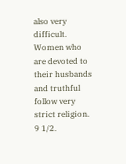also very difficult. Women who are devoted to their husbands and truthful follow very strict religion. 9 1/2.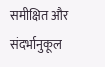समीक्षित और संदर्भानुकूल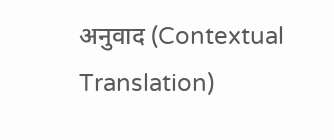अनुवाद (Contextual Translation)